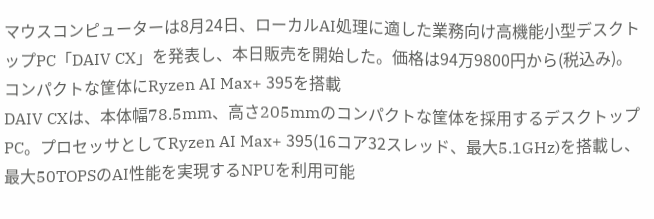マウスコンピューターは8月24日、ローカルAI処理に適した業務向け高機能小型デスクトップPC「DAIV CX」を発表し、本日販売を開始した。価格は94万9800円から(税込み)。
コンパクトな筐体にRyzen AI Max+ 395を搭載
DAIV CXは、本体幅78.5mm、高さ205mmのコンパクトな筐体を採用するデスクトップPC。プロセッサとしてRyzen AI Max+ 395(16コア32スレッド、最大5.1GHz)を搭載し、最大50TOPSのAI性能を実現するNPUを利用可能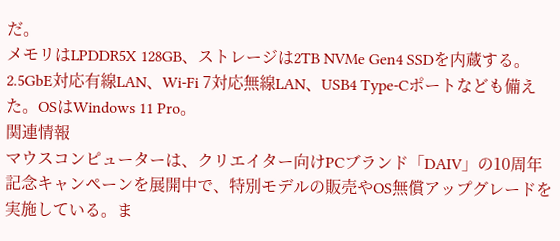だ。
メモリはLPDDR5X 128GB、ストレージは2TB NVMe Gen4 SSDを内蔵する。2.5GbE対応有線LAN、Wi-Fi 7対応無線LAN、USB4 Type-Cポートなども備えた。OSはWindows 11 Pro。
関連情報
マウスコンピューターは、クリエイター向けPCブランド「DAIV」の10周年記念キャンペーンを展開中で、特別モデルの販売やOS無償アップグレードを実施している。ま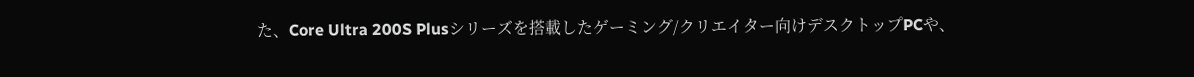た、Core Ultra 200S Plusシリーズを搭載したゲーミング/クリエイター向けデスクトップPCや、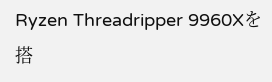Ryzen Threadripper 9960Xを搭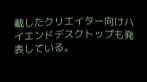載したクリエイター向けハイエンドデスクトップも発表している。